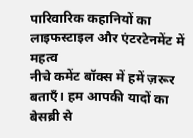पारिवारिक कहानियों का लाइफस्टाइल और एंटरटेनमेंट में महत्व
नीचे कमेंट बॉक्स में हमें ज़रूर बताएँ। हम आपकी यादों का बेसब्री से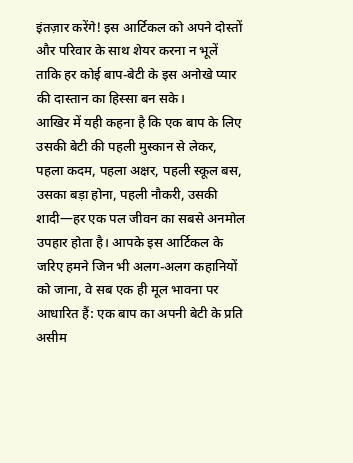इंतज़ार करेंगे! इस आर्टिकल को अपने दोस्तों और परिवार के साथ शेयर करना न भूलें ताकि हर कोई बाप-बेटी के इस अनोखे प्यार की दास्तान का हिस्सा बन सके।
आखिर में यही कहना है कि एक बाप के लिए उसकी बेटी की पहली मुस्कान से लेकर, पहला कदम, पहला अक्षर, पहली स्कूल बस, उसका बड़ा होना, पहली नौकरी, उसकी शादी—हर एक पल जीवन का सबसे अनमोल उपहार होता है। आपके इस आर्टिकल के जरिए हमने जिन भी अलग-अलग कहानियों को जाना, वे सब एक ही मूल भावना पर आधारित हैं: एक बाप का अपनी बेटी के प्रति असीम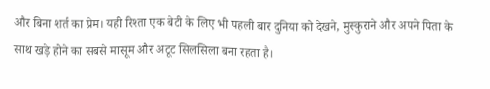और बिना शर्त का प्रेम। यही रिश्ता एक बेटी के लिए भी पहली बार दुनिया को देखने, मुस्कुराने और अपने पिता के साथ खड़े होने का सबसे मासूम और अटूट सिलसिला बना रहता है।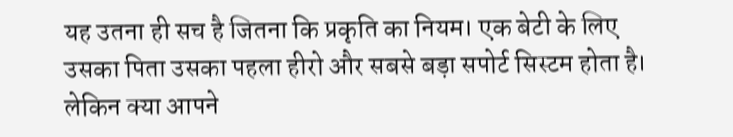यह उतना ही सच है जितना कि प्रकृति का नियम। एक बेटी के लिए उसका पिता उसका पहला हीरो और सबसे बड़ा सपोर्ट सिस्टम होता है। लेकिन क्या आपने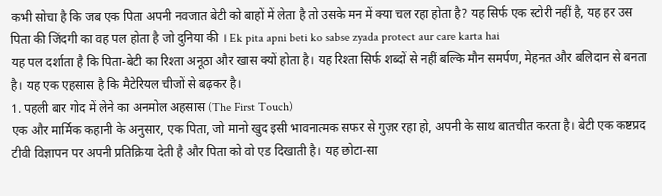कभी सोचा है कि जब एक पिता अपनी नवजात बेटी को बाहों में लेता है तो उसके मन में क्या चल रहा होता है? यह सिर्फ एक स्टोरी नहीं है, यह हर उस पिता की जिंदगी का वह पल होता है जो दुनिया की । Ek pita apni beti ko sabse zyada protect aur care karta hai
यह पल दर्शाता है कि पिता-बेटी का रिश्ता अनूठा और खास क्यों होता है। यह रिश्ता सिर्फ शब्दों से नहीं बल्कि मौन समर्पण, मेहनत और बलिदान से बनता है। यह एक एहसास है कि मैटेरियल चीजों से बढ़कर है।
1. पहली बार गोद में लेने का अनमोल अहसास (The First Touch)
एक और मार्मिक कहानी के अनुसार, एक पिता, जो मानो खुद इसी भावनात्मक सफर से गुज़र रहा हो, अपनी के साथ बातचीत करता है। बेटी एक कष्टप्रद टीवी विज्ञापन पर अपनी प्रतिक्रिया देती है और पिता को वो एड दिखाती है। यह छोटा-सा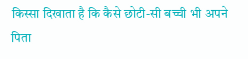किस्सा दिखाता है कि कैसे छोटी-सी बच्ची भी अपने पिता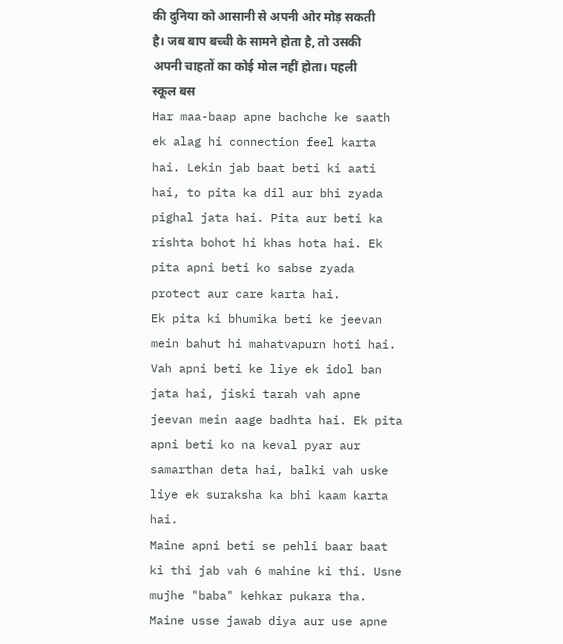की दुनिया को आसानी से अपनी ओर मोड़ सकती है। जब बाप बच्ची के सामने होता है, तो उसकी अपनी चाहतों का कोई मोल नहीं होता। पहली स्कूल बस
Har maa-baap apne bachche ke saath ek alag hi connection feel karta hai. Lekin jab baat beti ki aati hai, to pita ka dil aur bhi zyada pighal jata hai. Pita aur beti ka rishta bohot hi khas hota hai. Ek pita apni beti ko sabse zyada protect aur care karta hai.
Ek pita ki bhumika beti ke jeevan mein bahut hi mahatvapurn hoti hai. Vah apni beti ke liye ek idol ban jata hai, jiski tarah vah apne jeevan mein aage badhta hai. Ek pita apni beti ko na keval pyar aur samarthan deta hai, balki vah uske liye ek suraksha ka bhi kaam karta hai.
Maine apni beti se pehli baar baat ki thi jab vah 6 mahine ki thi. Usne mujhe "baba" kehkar pukara tha. Maine usse jawab diya aur use apne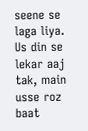seene se laga liya. Us din se lekar aaj tak, main usse roz baat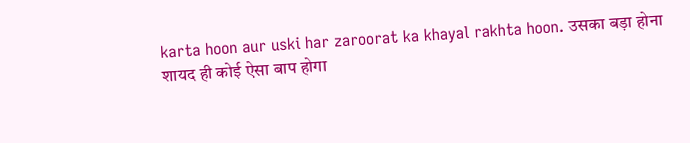karta hoon aur uski har zaroorat ka khayal rakhta hoon. उसका बड़ा होना
शायद ही कोई ऐसा बाप होगा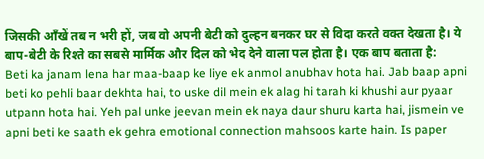जिसकी आँखें तब न भरी हों, जब वो अपनी बेटी को दुल्हन बनकर घर से विदा करते वक्त देखता है। ये बाप-बेटी के रिश्ते का सबसे मार्मिक और दिल को भेद देने वाला पल होता है। एक बाप बताता है:
Beti ka janam lena har maa-baap ke liye ek anmol anubhav hota hai. Jab baap apni beti ko pehli baar dekhta hai, to uske dil mein ek alag hi tarah ki khushi aur pyaar utpann hota hai. Yeh pal unke jeevan mein ek naya daur shuru karta hai, jismein ve apni beti ke saath ek gehra emotional connection mahsoos karte hain. Is paper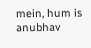mein, hum is anubhav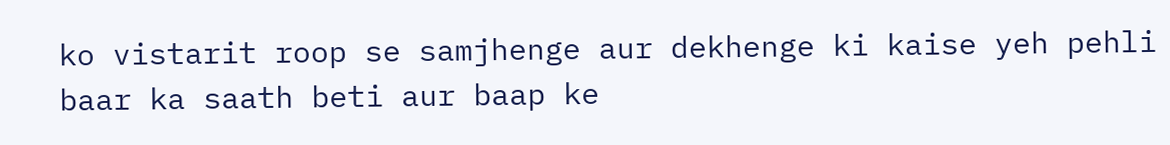ko vistarit roop se samjhenge aur dekhenge ki kaise yeh pehli baar ka saath beti aur baap ke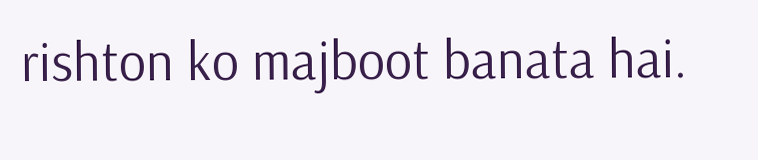rishton ko majboot banata hai.